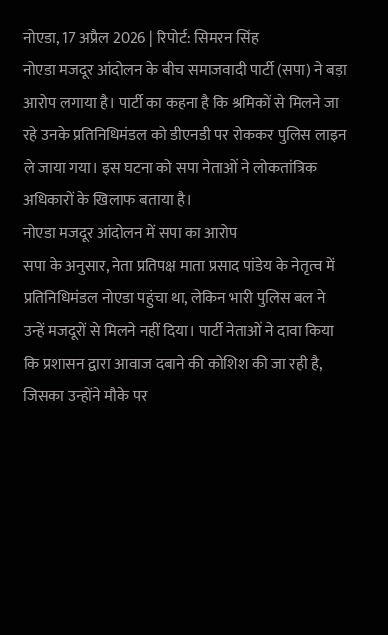नोएडा, 17 अप्रैल 2026 | रिपोर्ट: सिमरन सिंह
नोएडा मजदूर आंदोलन के बीच समाजवादी पार्टी (सपा) ने बड़ा आरोप लगाया है। पार्टी का कहना है कि श्रमिकों से मिलने जा रहे उनके प्रतिनिधिमंडल को डीएनडी पर रोककर पुलिस लाइन ले जाया गया। इस घटना को सपा नेताओं ने लोकतांत्रिक अधिकारों के खिलाफ बताया है।
नोएडा मजदूर आंदोलन में सपा का आरोप
सपा के अनुसार, नेता प्रतिपक्ष माता प्रसाद पांडेय के नेतृत्व में प्रतिनिधिमंडल नोएडा पहुंचा था, लेकिन भारी पुलिस बल ने उन्हें मजदूरों से मिलने नहीं दिया। पार्टी नेताओं ने दावा किया कि प्रशासन द्वारा आवाज दबाने की कोशिश की जा रही है, जिसका उन्होंने मौके पर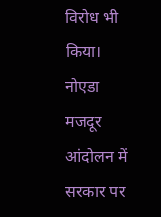विरोध भी किया।
नोएडा मजदूर आंदोलन में सरकार पर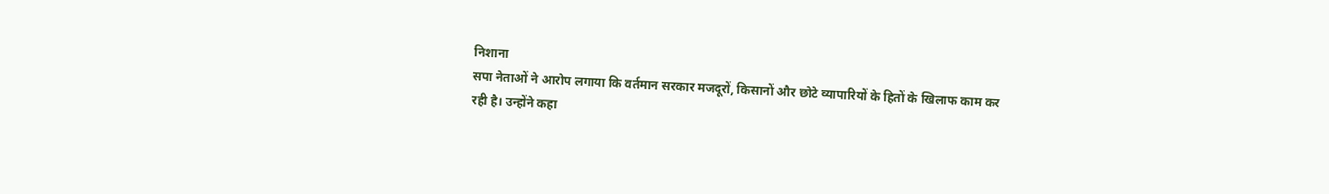निशाना
सपा नेताओं ने आरोप लगाया कि वर्तमान सरकार मजदूरों, किसानों और छोटे व्यापारियों के हितों के खिलाफ काम कर रही है। उन्होंने कहा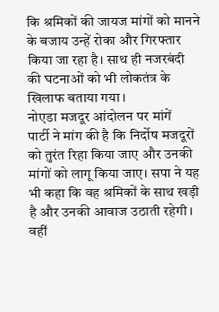कि श्रमिकों की जायज मांगों को मानने के बजाय उन्हें रोका और गिरफ्तार किया जा रहा है। साथ ही नजरबंदी की घटनाओं को भी लोकतंत्र के खिलाफ बताया गया।
नोएडा मजदूर आंदोलन पर मांगें
पार्टी ने मांग की है कि निर्दोष मजदूरों को तुरंत रिहा किया जाए और उनकी मांगों को लागू किया जाए। सपा ने यह भी कहा कि वह श्रमिकों के साथ खड़ी है और उनकी आवाज उठाती रहेगी। वहीं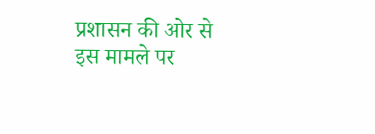प्रशासन की ओर से इस मामले पर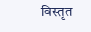विस्तृत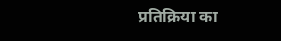प्रतिक्रिया का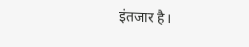इंतजार है।